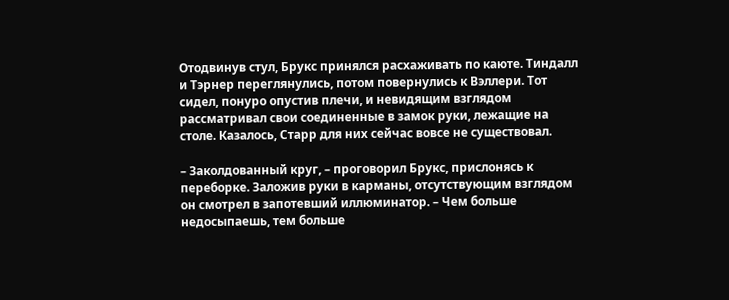Отодвинув стул, Брукс принялся расхаживать по каюте. Тиндалл и Тэрнер переглянулись, потом повернулись к Вэллери. Тот сидел, понуро опустив плечи, и невидящим взглядом рассматривал свои соединенные в замок руки, лежащие на столе. Казалось, Старр для них сейчас вовсе не существовал.

– Заколдованный круг, – проговорил Брукс, прислонясь к переборке. Заложив руки в карманы, отсутствующим взглядом он смотрел в запотевший иллюминатор. – Чем больше недосыпаешь, тем больше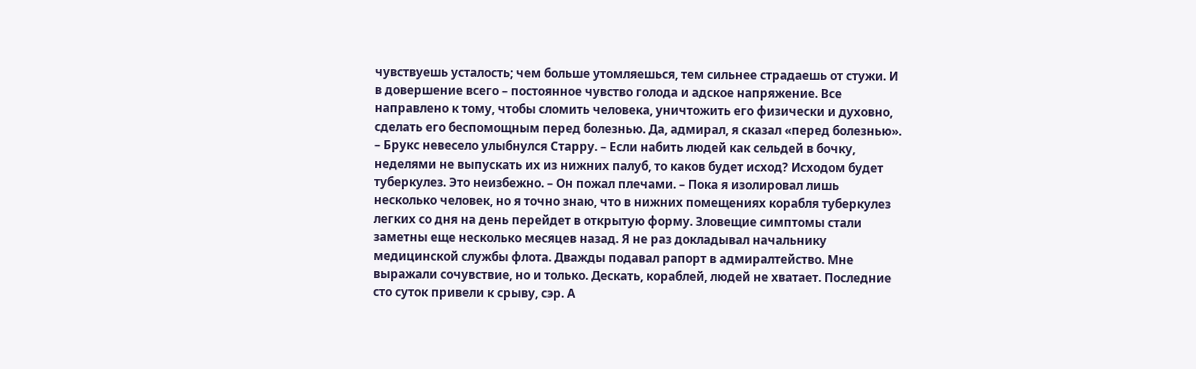чувствуешь усталость; чем больше утомляешься, тем сильнее страдаешь от стужи. И в довершение всего – постоянное чувство голода и адское напряжение. Все направлено к тому, чтобы сломить человека, уничтожить его физически и духовно, сделать его беспомощным перед болезнью. Да, адмирал, я сказал «перед болезнью». – Брукс невесело улыбнулся Старру. – Если набить людей как сельдей в бочку, неделями не выпускать их из нижних палуб, то каков будет исход? Исходом будет туберкулез. Это неизбежно. – Он пожал плечами. – Пока я изолировал лишь несколько человек, но я точно знаю, что в нижних помещениях корабля туберкулез легких со дня на день перейдет в открытую форму. Зловещие симптомы стали заметны еще несколько месяцев назад. Я не раз докладывал начальнику медицинской службы флота. Дважды подавал рапорт в адмиралтейство. Мне выражали сочувствие, но и только. Дескать, кораблей, людей не хватает. Последние сто суток привели к срыву, сэр. А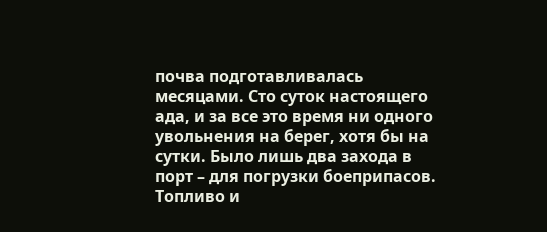почва подготавливалась месяцами. Сто суток настоящего ада, и за все это время ни одного увольнения на берег, хотя бы на сутки. Было лишь два захода в порт – для погрузки боеприпасов. Топливо и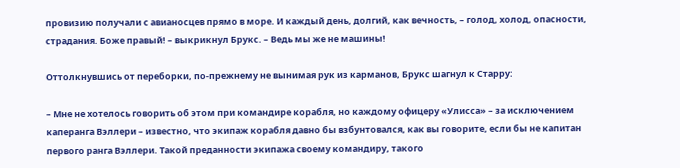провизию получали с авианосцев прямо в море. И каждый день, долгий, как вечность, – голод, холод, опасности, страдания. Боже правый! – выкрикнул Брукс. – Ведь мы же не машины!

Оттолкнувшись от переборки, по-прежнему не вынимая рук из карманов, Брукс шагнул к Старру:

– Мне не хотелось говорить об этом при командире корабля, но каждому офицеру «Улисса» – за исключением каперанга Вэллери – известно, что экипаж корабля давно бы взбунтовался, как вы говорите, если бы не капитан первого ранга Вэллери. Такой преданности экипажа своему командиру, такого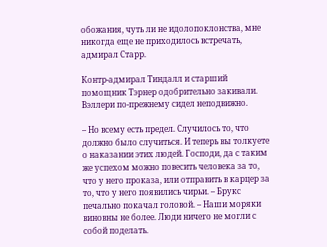обожания, чуть ли не идолопоклонства, мне никогда еще не приходилось встречать, адмирал Старр.

Контр-адмирал Тиндалл и старший помощник Тэрнер одобрительно закивали. Вэллери по-прежнему сидел неподвижно.

– Но всему есть предел. Случилось то, что должно было случиться. И теперь вы толкуете о наказании этих людей. Господи, да с таким же успехом можно повесить человека за то, что у него проказа, или отправить в карцер за то, что у него появились чирьи. – Брукс печально покачал головой. – Наши моряки виновны не более. Люди ничего не могли с собой поделать.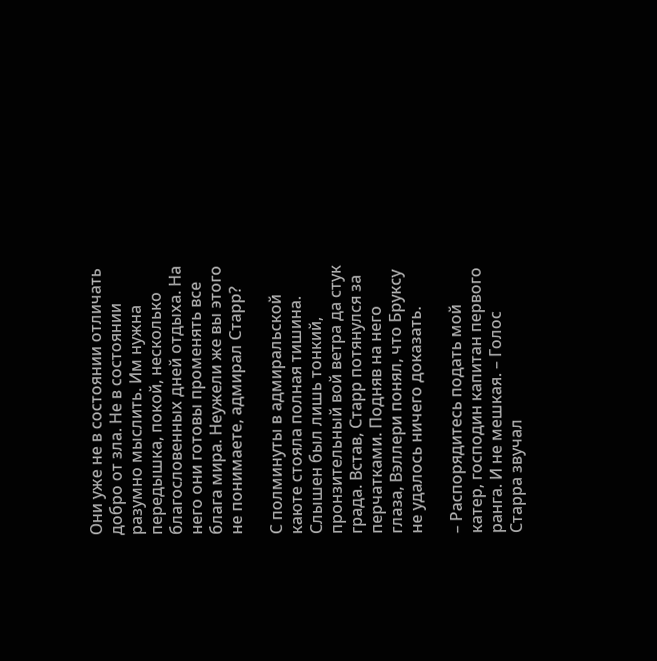Они уже не в состоянии отличать добро от зла. Не в состоянии разумно мыслить. Им нужна передышка, покой, несколько благословенных дней отдыха. На него они готовы променять все блага мира. Неужели же вы этого не понимаете, адмирал Старр?

С полминуты в адмиральской каюте стояла полная тишина. Слышен был лишь тонкий, пронзительный вой ветра да стук града. Встав, Старр потянулся за перчатками. Подняв на него глаза, Вэллери понял, что Бруксу не удалось ничего доказать.

– Распорядитесь подать мой катер, господин капитан первого ранга. И не мешкая. – Голос Старра звучал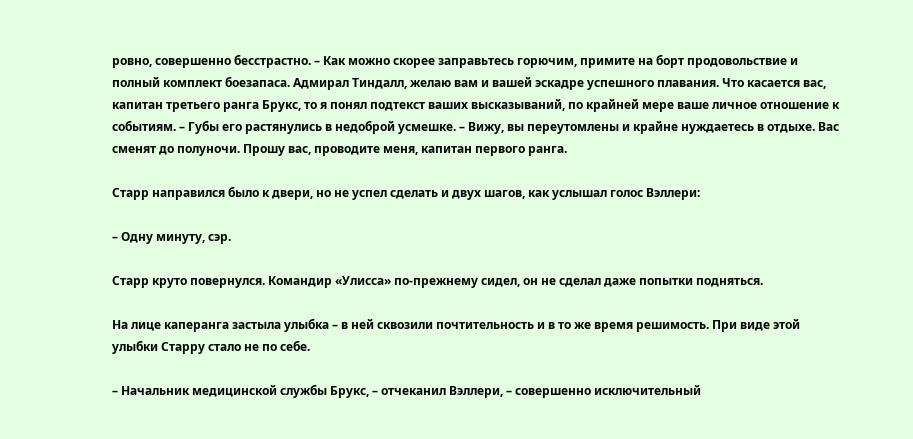ровно, совершенно бесстрастно. – Как можно скорее заправьтесь горючим, примите на борт продовольствие и полный комплект боезапаса. Адмирал Тиндалл, желаю вам и вашей эскадре успешного плавания. Что касается вас, капитан третьего ранга Брукс, то я понял подтекст ваших высказываний, по крайней мере ваше личное отношение к событиям. – Губы его растянулись в недоброй усмешке. – Вижу, вы переутомлены и крайне нуждаетесь в отдыхе. Вас сменят до полуночи. Прошу вас, проводите меня, капитан первого ранга.

Старр направился было к двери, но не успел сделать и двух шагов, как услышал голос Вэллери:

– Одну минуту, сэр.

Старр круто повернулся. Командир «Улисса» по-прежнему сидел, он не сделал даже попытки подняться.

На лице каперанга застыла улыбка – в ней сквозили почтительность и в то же время решимость. При виде этой улыбки Старру стало не по себе.

– Начальник медицинской службы Брукс, – отчеканил Вэллери, – совершенно исключительный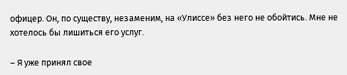офицер. Он, по существу, незаменим, на «Улиссе» без него не обойтись. Мне не хотелось бы лишиться его услуг.

– Я уже принял свое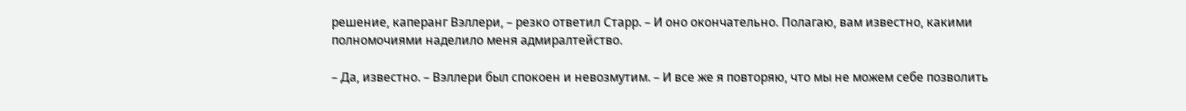решение, каперанг Вэллери, – резко ответил Старр. – И оно окончательно. Полагаю, вам известно, какими полномочиями наделило меня адмиралтейство.

– Да, известно. – Вэллери был спокоен и невозмутим. – И все же я повторяю, что мы не можем себе позволить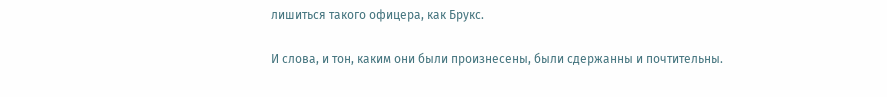лишиться такого офицера, как Брукс.

И слова, и тон, каким они были произнесены, были сдержанны и почтительны.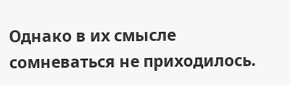Однако в их смысле сомневаться не приходилось.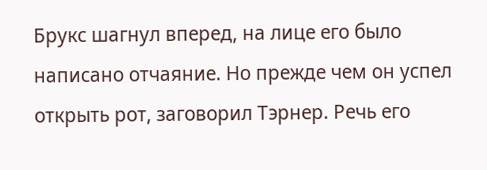Брукс шагнул вперед, на лице его было написано отчаяние. Но прежде чем он успел открыть рот, заговорил Тэрнер. Речь его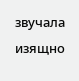звучала изящно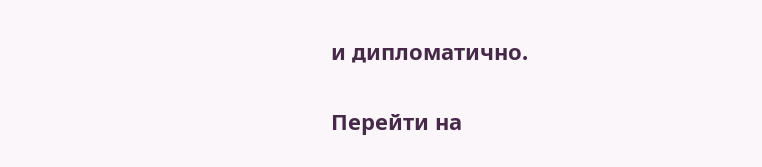и дипломатично.

Перейти на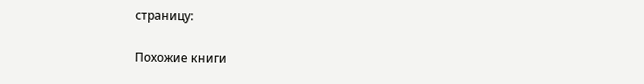страницу:

Похожие книги